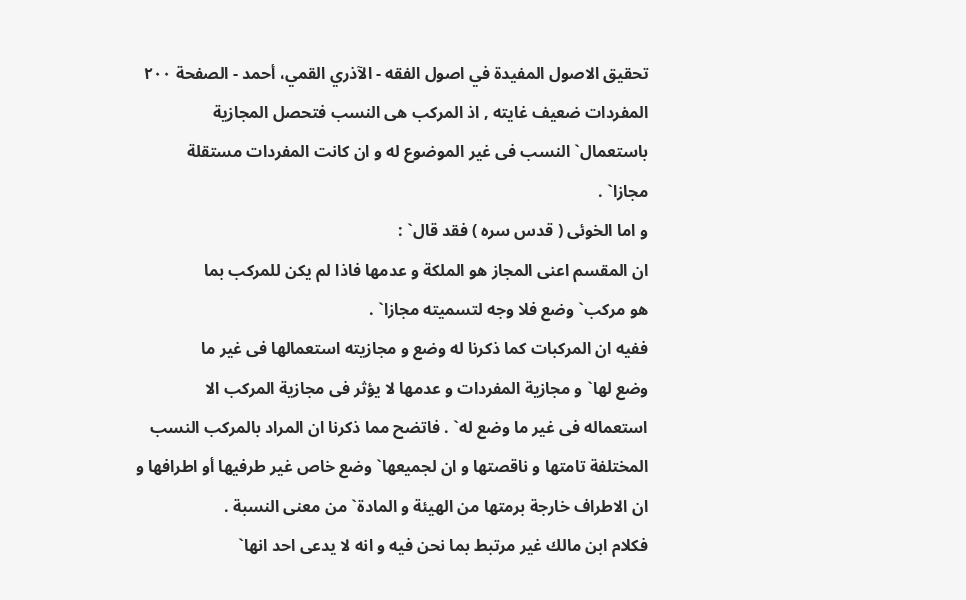تحقيق الاصول المفيدة في اصول الفقه - الآذري القمي، أحمد - الصفحة ٢٠٠
المفردات ضعيف غايته , اذ المركب هى النسب فتحصل المجازية
باستعمال` النسب فى غير الموضوع له و ان كانت المفردات مستقلة
مجازا` .
و اما الخوئى ( قدس سره ) فقد قال` :
ان المقسم اعنى المجاز هو الملكة و عدمها فاذا لم يكن للمركب بما
هو مركب` وضع فلا وجه لتسميته مجازا` .
ففيه ان المركبات كما ذكرنا له وضع و مجازيته استعمالها فى غير ما
وضع لها` و مجازية المفردات و عدمها لا يؤثر فى مجازية المركب الا
استعماله فى غير ما وضع له` . فاتضح مما ذكرنا ان المراد بالمركب النسب
المختلفة تامتها و ناقصتها و ان لجميعها` وضع خاص غير طرفيها أو اطرافها و
ان الاطراف خارجة برمتها من الهيئة و المادة` من معنى النسبة .
فكلام ابن مالك غير مرتبط بما نحن فيه و انه لا يدعى احد انها`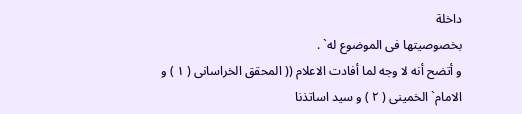داخلة
بخصوصيتها فى الموضوع له` .
و أتضح أنه لا وجه لما أفادت الاعلام (( المحقق الخراسانى ( ١ ) و
الامام` الخمينى ( ٢ ) و سيد اساتذنا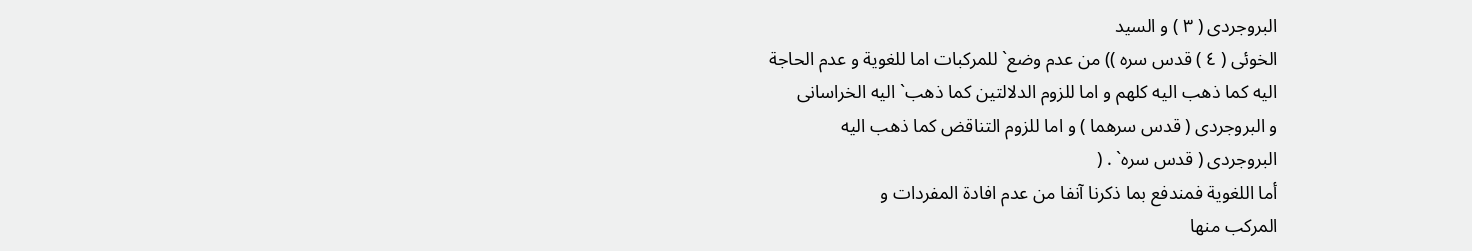البروجردى ( ٣ ) و السيد
الخوئى ( ٤ ) قدس سره )) من عدم وضع` للمركبات اما للغوية و عدم الحاجة
اليه كما ذهب اليه كلهم و اما للزوم الدلالتين كما ذهب` اليه الخراسانى
و البروجردى ( قدس سرهما ) و اما للزوم التناقض كما ذهب اليه
البروجردى ( قدس سره` . (
أما اللغوية فمندفع بما ذكرنا آنفا من عدم افادة المفردات و
المركب منها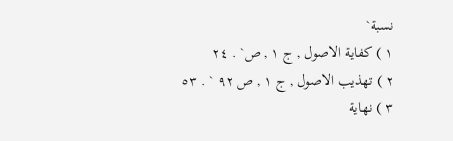نسبة`
١ ) كفاية الاصول , ج ١ , ص` . ٢٤
٢ ) تهذيب الاصول , ج ١ , ص ٩٢ ` . ٥٣
٣ ) نهاية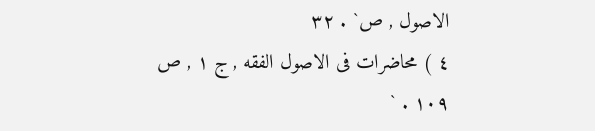الاصول , ص` . ٣٢
٤ ) محاضرات فى الاصول الفقه , ج ١ , ص ١٠٩ . `